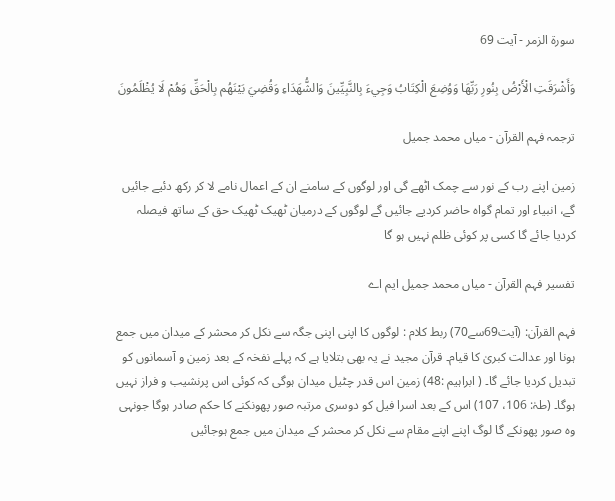سورة الزمر - آیت 69

وَأَشْرَقَتِ الْأَرْضُ بِنُورِ رَبِّهَا وَوُضِعَ الْكِتَابُ وَجِيءَ بِالنَّبِيِّينَ وَالشُّهَدَاءِ وَقُضِيَ بَيْنَهُم بِالْحَقِّ وَهُمْ لَا يُظْلَمُونَ

ترجمہ فہم القرآن - میاں محمد جمیل

زمین اپنے رب کے نور سے چمک اٹھے گی اور لوگوں کے سامنے ان کے اعمال نامے لا کر رکھ دئیے جائیں گے، انبیاء اور تمام گواہ حاضر کردیے جائیں گے لوگوں کے درمیان ٹھیک ٹھیک حق کے ساتھ فیصلہ کردیا جائے گا کسی پر کوئی ظلم نہیں ہو گا

تفسیر فہم القرآن - میاں محمد جمیل ایم اے

فہم القرآن: (آیت69سے70) ربط کلام : لوگوں کا اپنی اپنی جگہ سے نکل کر محشر کے میدان میں جمع ہونا اور عدالت کبریٰ کا قیام۔ قرآن مجید نے یہ بھی بتلایا ہے کہ پہلے نفخہ کے بعد زمین و آسمانوں کو تبدیل کردیا جائے گا۔ ( ابراہیم :48) زمین اس قدر چٹیل میدان ہوگی کہ کوئی اس پرنشیب و فراز نہیں ہوگا۔ (طہٰ: 106، 107) اس کے بعد اسرا فیل کو دوسری مرتبہ صور پھونکنے کا حکم صادر ہوگا جونہی وہ صور پھونکے گا لوگ اپنے اپنے مقام سے نکل کر محشر کے میدان میں جمع ہوجائیں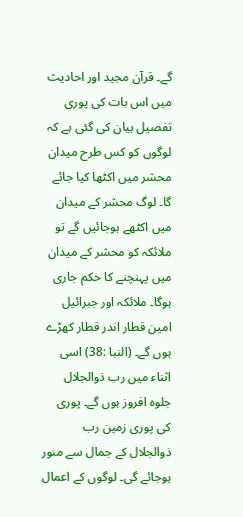گے۔ قرآن مجید اور احادیث میں اس بات کی پوری تفصیل بیان کی گئی ہے کہ لوگوں کو کس طرح میدان محشر میں اکٹھا کیا جائے گا۔ لوگ محشر کے میدان میں اکٹھے ہوجائیں گے تو ملائکہ کو محشر کے میدان میں پہنچنے کا حکم جاری ہوگا۔ ملائکہ اور جبرائیل امین قطار اندر قطار کھڑے ہوں گے۔ (النبا :38) اسی اثناء میں رب ذوالجلال جلوہ افروز ہوں گے۔ پوری کی پوری زمین رب ذوالجلال کے جمال سے منور ہوجائے گی۔ لوگوں کے اعمال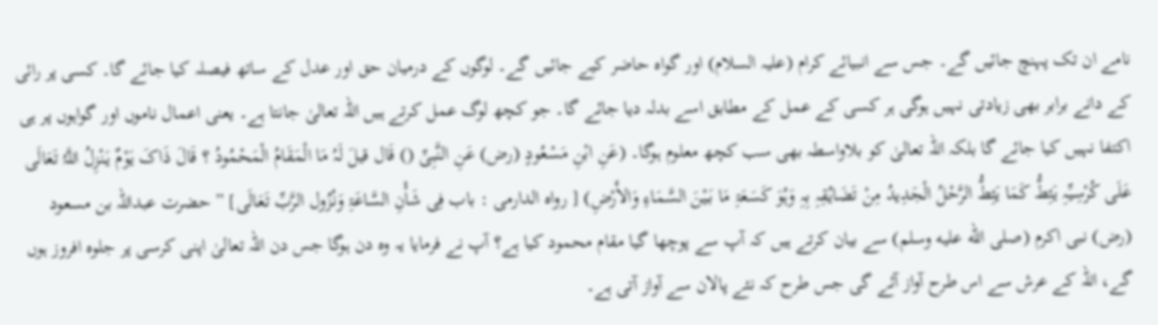نامے ان تک پہنچ جائیں گے۔ جس سے انبیائے کرام (علیہ السلام) اور گواہ حاضر کیے جائیں گے۔ لوگوں کے درمیان حق اور عدل کے ساتھ فیصلہ کیا جائے گا۔ کسی پر رائی کے دانے برابر بھی زیادتی نہیں ہوگی ہر کسی کے عمل کے مطابق اسے بدلہ دیا جائے گا۔ جو کچھ لوگ عمل کرتے ہیں اللہ تعالیٰ جانتا ہے۔ یعنی اعمال ناموں اور گواہوں پر ہی اکتفا نہیں کیا جائے گا بلکہ اللہ تعالیٰ کو بلاواسطہ بھی سب کچھ معلوم ہوگا۔ (عَنِ ابْنِ مَسْعُودٍ (رض) عَنِ النَّبِیِّ () قَال قیلَ لَہُ مَا الْمَقَامُ الْمَحْمُودُ ؟ قَالَ ذَاکَ یَوْمٌ یَنْزِلُ اللَّہُ تَعَالَی عَلَی کُرْسِیِّہِ یَئِطُّ کَمَا یَئِطُّ الرَّحْلُ الْجَدِیدُ مِنْ تَضَایُقِہِ بِہِ وَہُوَ کَسَعَۃِ مَا بَیْنَ السَّمَاءِ وَالأَرْضِ) [ رواہ الدارمی : باب فِی شَأْنِ السَّاعَۃِ وَنُزُول الرَّبِّ تَعَالَی] ” حضرت عبداللہ بن مسعود (رض) نبی اکرم (صلى الله عليه وسلم) سے بیان کرتے ہیں کہ آپ سے پوچھا گیا مقام محمود کیا ہے؟ آپ نے فرمایا یہ وہ دن ہوگا جس دن اللہ تعالیٰ اپنی کرسی پر جلوہ افروز ہوں گے، اللہ کے عرش سے اس طرح آواز آئے گی جس طرح کہ نئے پالان سے آواز آتی ہے۔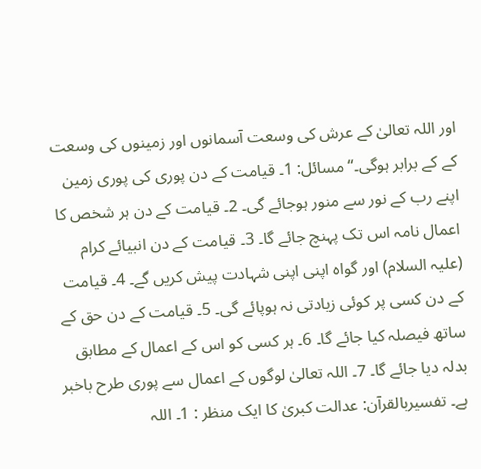اور اللہ تعالیٰ کے عرش کی وسعت آسمانوں اور زمینوں کی وسعت کے کے برابر ہوگی۔“ مسائل: 1۔ قیامت کے دن پوری کی پوری زمین اپنے رب کے نور سے منور ہوجائے گی۔ 2۔ قیامت کے دن ہر شخص کا اعمال نامہ اس تک پہنچ جائے گا۔ 3۔ قیامت کے دن انبیائے کرام (علیہ السلام) اور گواہ اپنی اپنی شہادت پیش کریں گے۔ 4۔ قیامت کے دن کسی پر کوئی زیادتی نہ ہوپائے گی۔ 5۔ قیامت کے دن حق کے ساتھ فیصلہ کیا جائے گا۔ 6۔ ہر کسی کو اس کے اعمال کے مطابق بدلہ دیا جائے گا۔ 7۔ اللہ تعالیٰ لوگوں کے اعمال سے پوری طرح باخبر ہے۔ تفسیربالقرآن: عدالت کبریٰ کا ایک منظر : 1۔ اللہ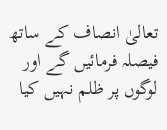تعالیٰ انصاف کے ساتھ فیصلہ فرمائیں گے اور لوگوں پر ظلم نہیں کیا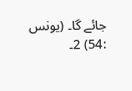جائے گا۔ (یونس :54) 2۔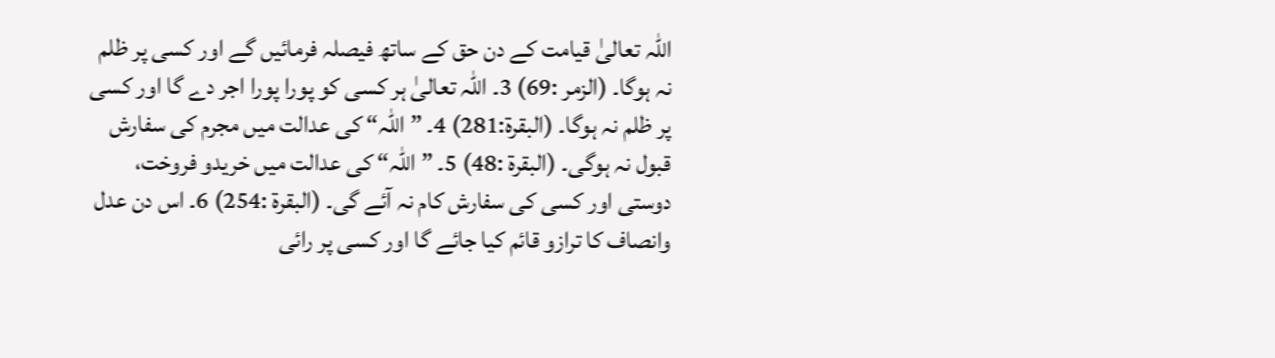اللہ تعالیٰ قیامت کے دن حق کے ساتھ فیصلہ فرمائیں گے اور کسی پر ظلم نہ ہوگا۔ (الزمر :69) 3۔ اللہ تعالیٰ ہر کسی کو پورا پورا اجر دے گا اور کسی پر ظلم نہ ہوگا۔ (البقرۃ:281) 4۔ ” اللہ“ کی عدالت میں مجرم کی سفارش قبول نہ ہوگی۔ (البقرۃ :48) 5۔ ” اللہ“ کی عدالت میں خریدو فروخت، دوستی اور کسی کی سفارش کام نہ آئے گی۔ (البقرۃ :254) 6۔ اس دن عدل وانصاف کا ترازو قائم کیا جائے گا اور کسی پر رائی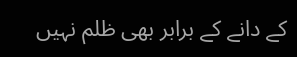کے دانے کے برابر بھی ظلم نہیں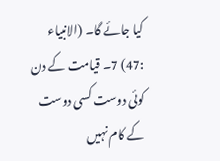کیا جائے گا۔ (الانبیاء :47) 7۔ قیامت کے دن کوئی دوست کسی دوست کے کام نہیں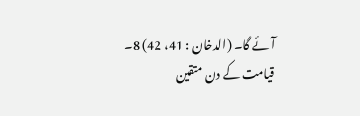آئے گا۔ (الدخان : 41، 42) 8۔ قیامت کے دن متقین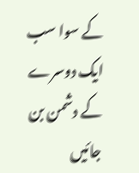کے سوا سب ایک دوسرے کے دشمن بن جائیں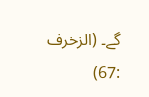گے۔ (الزخرف :67)